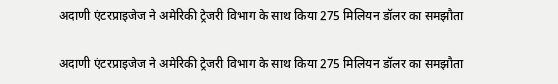अदाणी एंटरप्राइजेज ने अमेरिकी ट्रेजरी विभाग के साथ किया 275 मिलियन डॉलर का समझौता

अदाणी एंटरप्राइजेज ने अमेरिकी ट्रेजरी विभाग के साथ किया 275 मिलियन डॉलर का समझौता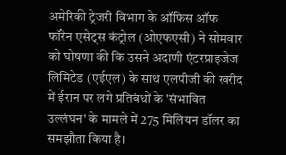अमेरिकी ट्रेजरी विभाग के ऑफिस ऑफ फॉरेन एसेट्स कंट्रोल (ओएफएसी) ने सोमवार को घोषणा की कि उसने अदाणी एंटरप्राइजेज लिमिटेड (एईएल) के साथ एलपीजी की खरीद में ईरान पर लगे प्रतिबंधों के 'संभावित उल्लंघन' के मामले में 275 मिलियन डॉलर का समझौता किया है।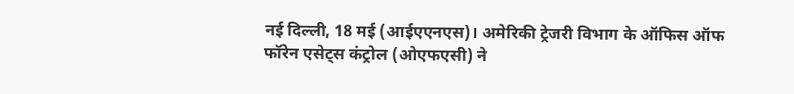नई दिल्ली, 18 मई (आईएएनएस)। अमेरिकी ट्रेजरी विभाग के ऑफिस ऑफ फॉरेन एसेट्स कंट्रोल (ओएफएसी) ने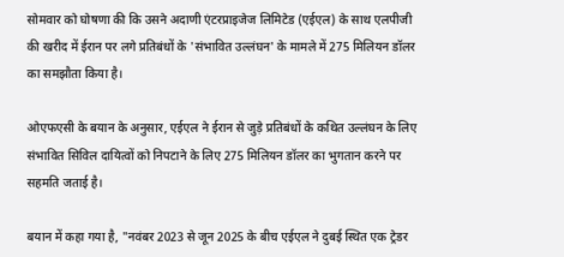सोमवार को घोषणा की कि उसने अदाणी एंटरप्राइजेज लिमिटेड (एईएल) के साथ एलपीजी की खरीद में ईरान पर लगे प्रतिबंधों के 'संभावित उल्लंघन' के मामले में 275 मिलियन डॉलर का समझौता किया है।

ओएफएसी के बयान के अनुसार, एईएल ने ईरान से जुड़े प्रतिबंधों के कथित उल्लंघन के लिए संभावित सिविल दायित्वों को निपटाने के लिए 275 मिलियन डॉलर का भुगतान करने पर सहमति जताई है।

बयान में कहा गया है, "नवंबर 2023 से जून 2025 के बीच एईएल ने दुबई स्थित एक ट्रेडर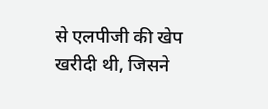से एलपीजी की खेप खरीदी थी, जिसने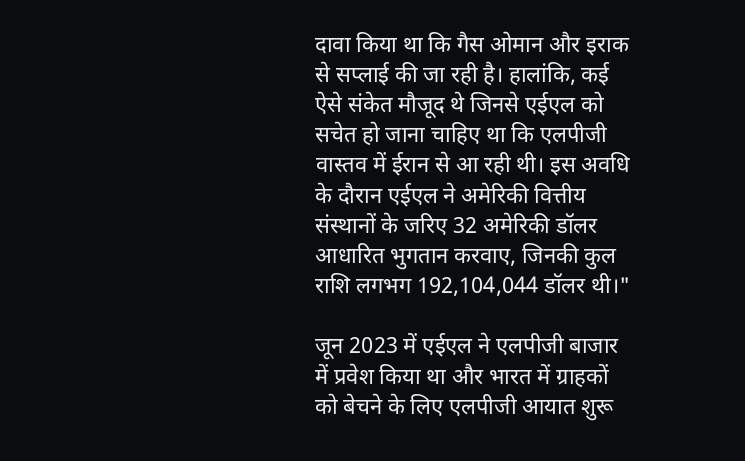दावा किया था कि गैस ओमान और इराक से सप्लाई की जा रही है। हालांकि, कई ऐसे संकेत मौजूद थे जिनसे एईएल को सचेत हो जाना चाहिए था कि एलपीजी वास्तव में ईरान से आ रही थी। इस अवधि के दौरान एईएल ने अमेरिकी वित्तीय संस्थानों के जरिए 32 अमेरिकी डॉलर आधारित भुगतान करवाए, जिनकी कुल राशि लगभग 192,104,044 डॉलर थी।"

जून 2023 में एईएल ने एलपीजी बाजार में प्रवेश किया था और भारत में ग्राहकों को बेचने के लिए एलपीजी आयात शुरू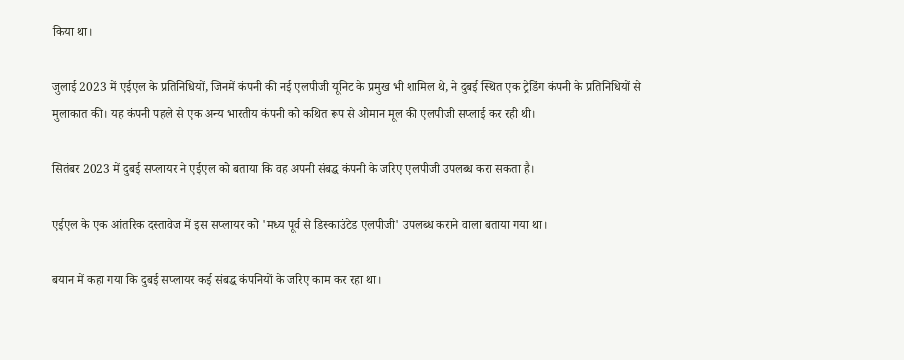किया था।

जुलाई 2023 में एईएल के प्रतिनिधियों, जिनमें कंपनी की नई एलपीजी यूनिट के प्रमुख भी शामिल थे, ने दुबई स्थित एक ट्रेडिंग कंपनी के प्रतिनिधियों से मुलाकात की। यह कंपनी पहले से एक अन्य भारतीय कंपनी को कथित रूप से ओमान मूल की एलपीजी सप्लाई कर रही थी।

सितंबर 2023 में दुबई सप्लायर ने एईएल को बताया कि वह अपनी संबद्ध कंपनी के जरिए एलपीजी उपलब्ध करा सकता है।

एईएल के एक आंतरिक दस्तावेज में इस सप्लायर को 'मध्य पूर्व से डिस्काउंटेड एलपीजी' उपलब्ध कराने वाला बताया गया था।

बयान में कहा गया कि दुबई सप्लायर कई संबद्ध कंपनियों के जरिए काम कर रहा था।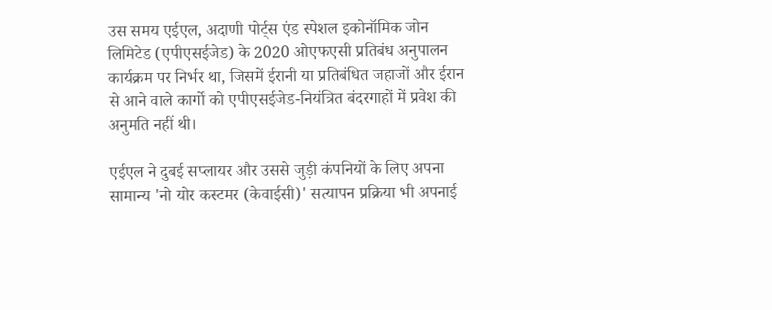उस समय एईएल, अदाणी पोर्ट्स एंड स्पेशल इकोनॉमिक जोन लिमिटेड (एपीएसईजेड) के 2020 ओएफएसी प्रतिबंध अनुपालन कार्यक्रम पर निर्भर था, जिसमें ईरानी या प्रतिबंधित जहाजों और ईरान से आने वाले कार्गो को एपीएसईजेड-नियंत्रित बंदरगाहों में प्रवेश की अनुमति नहीं थी।

एईएल ने दुबई सप्लायर और उससे जुड़ी कंपनियों के लिए अपना सामान्य 'नो योर कस्टमर (केवाईसी)' सत्यापन प्रक्रिया भी अपनाई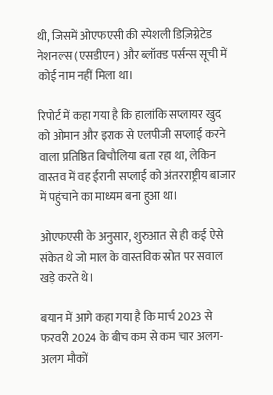थी, जिसमें ओएफएसी की स्पेशली डिज़िग्नेटेड नेशनल्स (एसडीएन) और ब्लॉक्ड पर्सन्स सूची में कोई नाम नहीं मिला था।

रिपोर्ट में कहा गया है कि हालांकि सप्लायर खुद को ओमान और इराक से एलपीजी सप्लाई करने वाला प्रतिष्ठित बिचौलिया बता रहा था, लेकिन वास्तव में वह ईरानी सप्लाई को अंतरराष्ट्रीय बाजार में पहुंचाने का माध्यम बना हुआ था।

ओएफएसी के अनुसार, शुरुआत से ही कई ऐसे संकेत थे जो माल के वास्तविक स्रोत पर सवाल खड़े करते थे।

बयान में आगे कहा गया है कि मार्च 2023 से फरवरी 2024 के बीच कम से कम चार अलग-अलग मौकों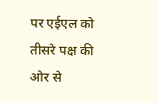पर एईएल को तीसरे पक्ष की ओर से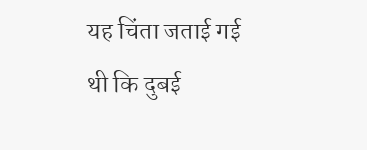यह चिंता जताई गई थी कि दुबई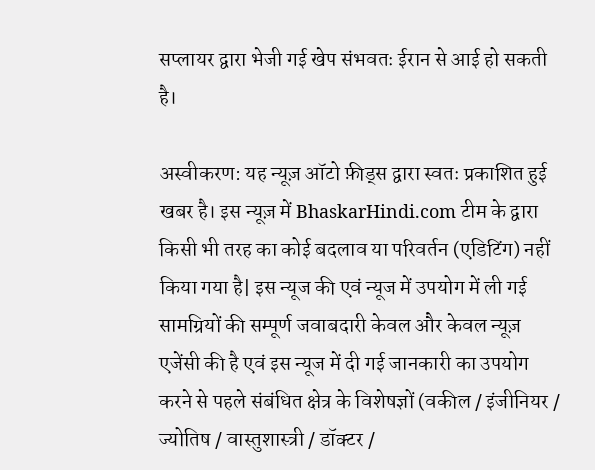सप्लायर द्वारा भेजी गई खेप संभवतः ईरान से आई हो सकती है।

अस्वीकरण: यह न्यूज़ ऑटो फ़ीड्स द्वारा स्वतः प्रकाशित हुई खबर है। इस न्यूज़ में BhaskarHindi.com टीम के द्वारा किसी भी तरह का कोई बदलाव या परिवर्तन (एडिटिंग) नहीं किया गया है| इस न्यूज की एवं न्यूज में उपयोग में ली गई सामग्रियों की सम्पूर्ण जवाबदारी केवल और केवल न्यूज़ एजेंसी की है एवं इस न्यूज में दी गई जानकारी का उपयोग करने से पहले संबंधित क्षेत्र के विशेषज्ञों (वकील / इंजीनियर / ज्योतिष / वास्तुशास्त्री / डॉक्टर /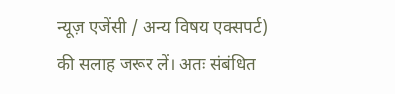न्यूज़ एजेंसी / अन्य विषय एक्सपर्ट) की सलाह जरूर लें। अतः संबंधित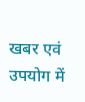खबर एवं उपयोग में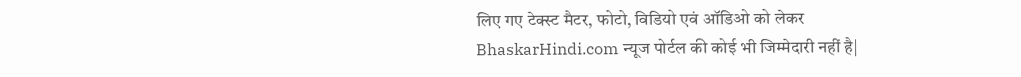लिए गए टेक्स्ट मैटर, फोटो, विडियो एवं ऑडिओ को लेकर BhaskarHindi.com न्यूज पोर्टल की कोई भी जिम्मेदारी नहीं है|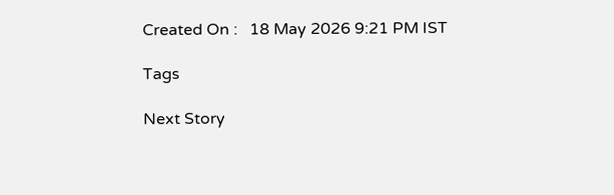Created On :   18 May 2026 9:21 PM IST

Tags

Next Story